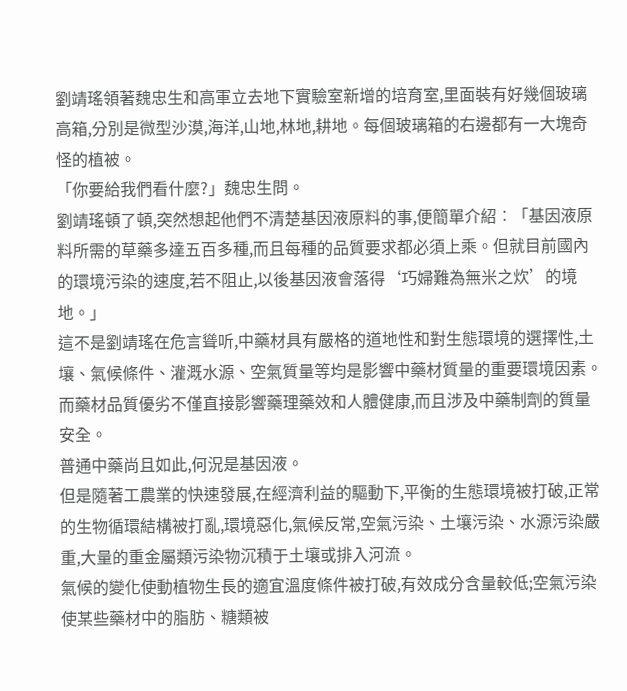劉靖瑤領著魏忠生和高軍立去地下實驗室新增的培育室,里面裝有好幾個玻璃高箱,分別是微型沙漠,海洋,山地,林地,耕地。每個玻璃箱的右邊都有一大塊奇怪的植被。
「你要給我們看什麼?」魏忠生問。
劉靖瑤頓了頓,突然想起他們不清楚基因液原料的事,便簡單介紹︰「基因液原料所需的草藥多達五百多種,而且每種的品質要求都必須上乘。但就目前國內的環境污染的速度,若不阻止,以後基因液會落得‘巧婦難為無米之炊’的境地。」
這不是劉靖瑤在危言聳听,中藥材具有嚴格的道地性和對生態環境的選擇性,土壤、氣候條件、灌溉水源、空氣質量等均是影響中藥材質量的重要環境因素。而藥材品質優劣不僅直接影響藥理藥效和人體健康,而且涉及中藥制劑的質量安全。
普通中藥尚且如此,何況是基因液。
但是隨著工農業的快速發展,在經濟利益的驅動下,平衡的生態環境被打破,正常的生物循環結構被打亂,環境惡化,氣候反常,空氣污染、土壤污染、水源污染嚴重,大量的重金屬類污染物沉積于土壤或排入河流。
氣候的變化使動植物生長的適宜溫度條件被打破,有效成分含量較低;空氣污染使某些藥材中的脂肪、糖類被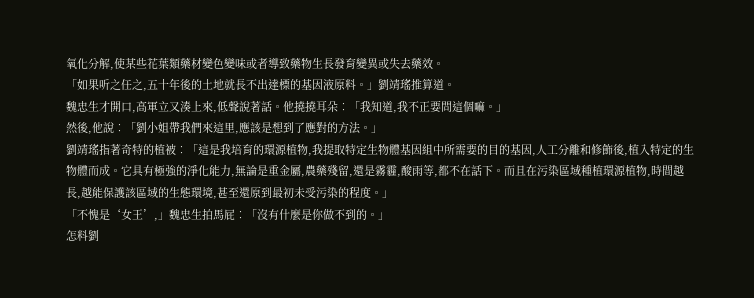氧化分解,使某些花葉類藥材變色變味或者導致藥物生長發育變異或失去藥效。
「如果听之任之,五十年後的土地就長不出達標的基因液原料。」劉靖瑤推算道。
魏忠生才開口,高軍立又湊上來,低聲說著話。他撓撓耳朵︰「我知道,我不正要問這個嘛。」
然後,他說︰「劉小姐帶我們來這里,應該是想到了應對的方法。」
劉靖瑤指著奇特的植被︰「這是我培育的環源植物,我提取特定生物體基因組中所需要的目的基因,人工分離和修飾後,植入特定的生物體而成。它具有極強的淨化能力,無論是重金屬,農藥殘留,還是霧霾,酸雨等,都不在話下。而且在污染區域種植環源植物,時間越長,越能保護該區域的生態環境,甚至還原到最初未受污染的程度。」
「不愧是‘女王’,」魏忠生拍馬屁︰「沒有什麼是你做不到的。」
怎料劉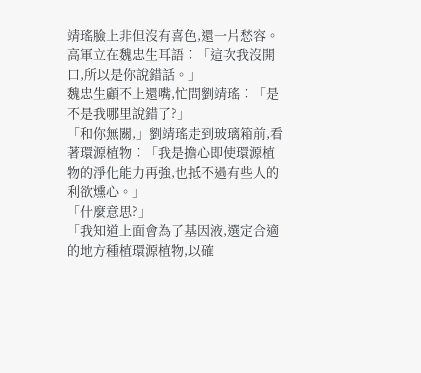靖瑤臉上非但沒有喜色,還一片愁容。
高軍立在魏忠生耳語︰「這次我沒開口,所以是你說錯話。」
魏忠生顧不上還嘴,忙問劉靖瑤︰「是不是我哪里說錯了?」
「和你無關,」劉靖瑤走到玻璃箱前,看著環源植物︰「我是擔心即使環源植物的淨化能力再強,也抵不過有些人的利欲燻心。」
「什麼意思?」
「我知道上面會為了基因液,選定合適的地方種植環源植物,以確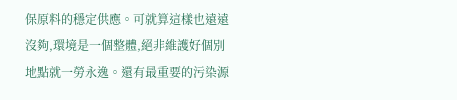保原料的穩定供應。可就算這樣也遠遠沒夠,環境是一個整體,絕非維護好個別地點就一勞永逸。還有最重要的污染源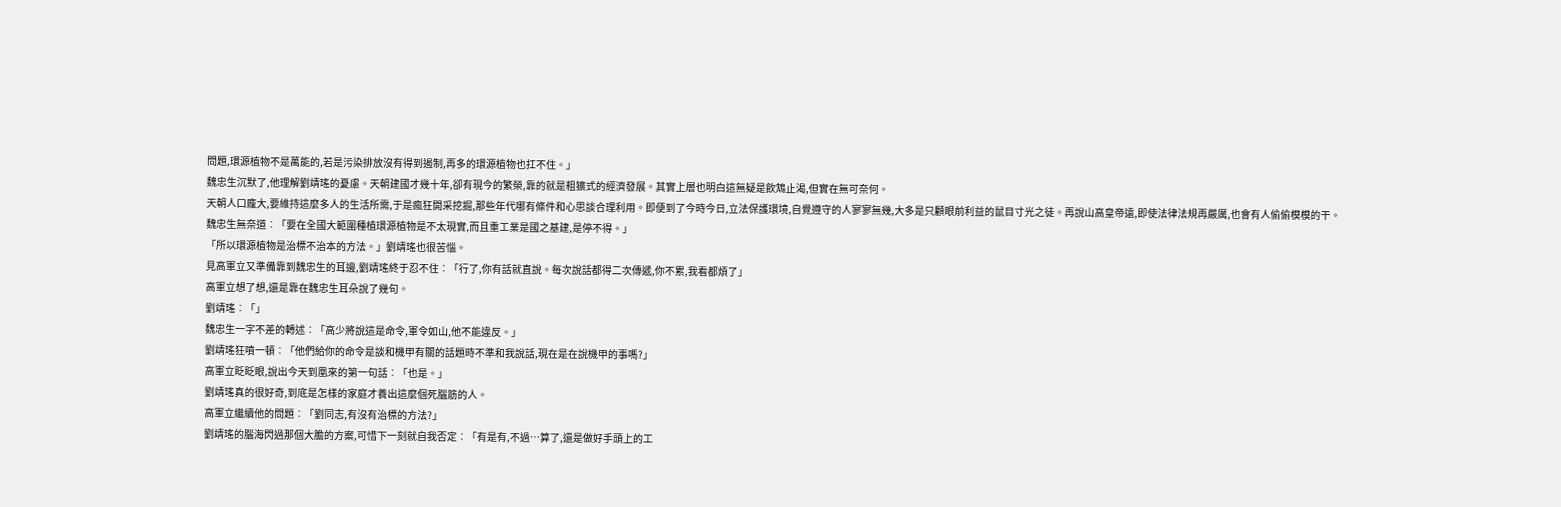問題,環源植物不是萬能的,若是污染排放沒有得到遏制,再多的環源植物也扛不住。」
魏忠生沉默了,他理解劉靖瑤的憂慮。天朝建國才幾十年,卻有現今的繁榮,靠的就是粗獷式的經濟發展。其實上層也明白這無疑是飲鴆止渴,但實在無可奈何。
天朝人口龐大,要維持這麼多人的生活所需,于是瘋狂開采挖掘,那些年代哪有條件和心思談合理利用。即便到了今時今日,立法保護環境,自覺遵守的人寥寥無幾,大多是只顧眼前利益的鼠目寸光之徒。再說山高皇帝遠,即使法律法規再嚴厲,也會有人偷偷模模的干。
魏忠生無奈道︰「要在全國大範圍種植環源植物是不太現實,而且重工業是國之基建,是停不得。」
「所以環源植物是治標不治本的方法。」劉靖瑤也很苦惱。
見高軍立又準備靠到魏忠生的耳邊,劉靖瑤終于忍不住︰「行了,你有話就直說。每次說話都得二次傳遞,你不累,我看都煩了」
高軍立想了想,還是靠在魏忠生耳朵說了幾句。
劉靖瑤︰「」
魏忠生一字不差的轉述︰「高少將說這是命令,軍令如山,他不能違反。」
劉靖瑤狂噴一頓︰「他們給你的命令是談和機甲有關的話題時不準和我說話,現在是在說機甲的事嗎?」
高軍立眨眨眼,說出今天到凰來的第一句話︰「也是。」
劉靖瑤真的很好奇,到底是怎樣的家庭才養出這麼個死腦筋的人。
高軍立繼續他的問題︰「劉同志,有沒有治標的方法?」
劉靖瑤的腦海閃過那個大膽的方案,可惜下一刻就自我否定︰「有是有,不過…算了,還是做好手頭上的工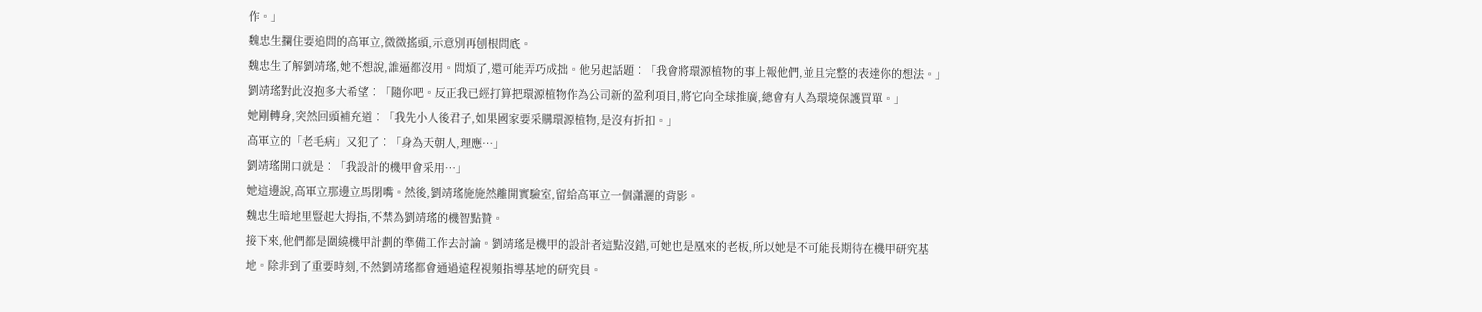作。」
魏忠生攔住要追問的高軍立,微微搖頭,示意別再刨根問底。
魏忠生了解劉靖瑤,她不想說,誰逼都沒用。問煩了,還可能弄巧成拙。他另起話題︰「我會將環源植物的事上報他們,並且完整的表達你的想法。」
劉靖瑤對此沒抱多大希望︰「隨你吧。反正我已經打算把環源植物作為公司新的盈利項目,將它向全球推廣,總會有人為環境保護買單。」
她剛轉身,突然回頭補充道︰「我先小人後君子,如果國家要采購環源植物,是沒有折扣。」
高軍立的「老毛病」又犯了︰「身為天朝人,理應…」
劉靖瑤開口就是︰「我設計的機甲會采用…」
她這邊說,高軍立那邊立馬閉嘴。然後,劉靖瑤施施然離開實驗室,留給高軍立一個瀟灑的背影。
魏忠生暗地里豎起大拇指,不禁為劉靖瑤的機智點贊。
接下來,他們都是圍繞機甲計劃的準備工作去討論。劉靖瑤是機甲的設計者這點沒錯,可她也是凰來的老板,所以她是不可能長期待在機甲研究基地。除非到了重要時刻,不然劉靖瑤都會通過遠程視頻指導基地的研究員。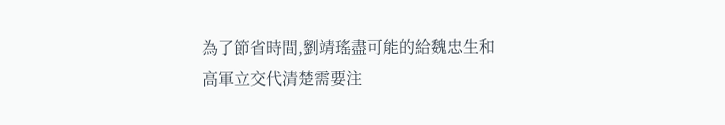為了節省時間,劉靖瑤盡可能的給魏忠生和高軍立交代清楚需要注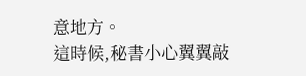意地方。
這時候,秘書小心翼翼敲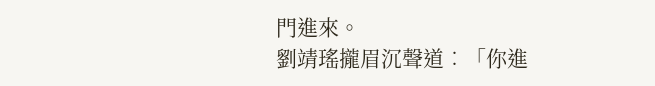門進來。
劉靖瑤攏眉沉聲道︰「你進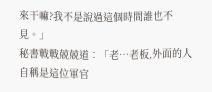來干嘛?我不是說過這個時間誰也不見。」
秘書戰戰兢兢道︰「老…老板,外面的人自稱是這位軍官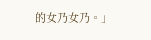的女乃女乃。」